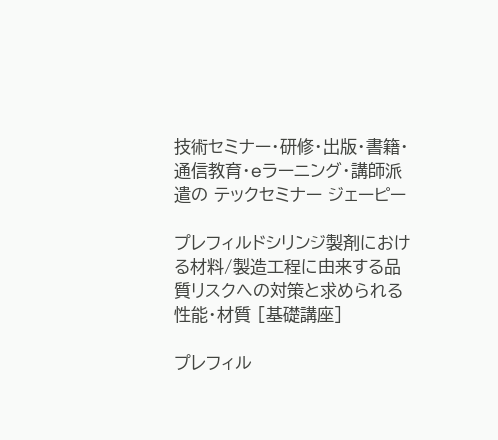技術セミナー・研修・出版・書籍・通信教育・eラーニング・講師派遣の テックセミナー ジェーピー

プレフィルドシリンジ製剤における材料/製造工程に由来する品質リスクへの対策と求められる性能・材質 [基礎講座]

プレフィル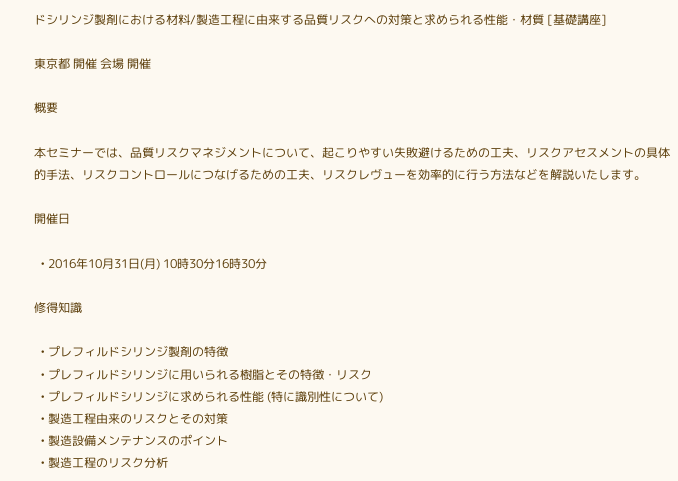ドシリンジ製剤における材料/製造工程に由来する品質リスクへの対策と求められる性能・材質 [基礎講座]

東京都 開催 会場 開催

概要

本セミナーでは、品質リスクマネジメントについて、起こりやすい失敗避けるための工夫、リスクアセスメントの具体的手法、リスクコントロールにつなげるための工夫、リスクレヴューを効率的に行う方法などを解説いたします。

開催日

  • 2016年10月31日(月) 10時30分16時30分

修得知識

  • プレフィルドシリンジ製剤の特徴
  • プレフィルドシリンジに用いられる樹脂とその特徴・リスク
  • プレフィルドシリンジに求められる性能 (特に識別性について)
  • 製造工程由来のリスクとその対策
  • 製造設備メンテナンスのポイント
  • 製造工程のリスク分析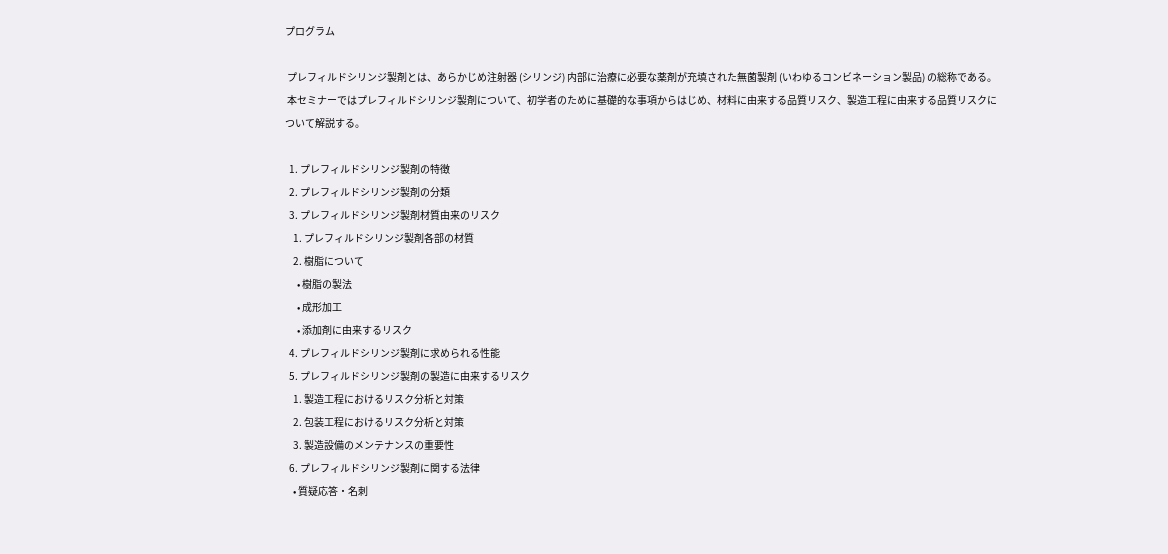プログラム

 プレフィルドシリンジ製剤とは、あらかじめ注射器 (シリンジ) 内部に治療に必要な薬剤が充填された無菌製剤 (いわゆるコンビネーション製品) の総称である。
 本セミナーではプレフィルドシリンジ製剤について、初学者のために基礎的な事項からはじめ、材料に由来する品質リスク、製造工程に由来する品質リスクについて解説する。

  1. プレフィルドシリンジ製剤の特徴
  2. プレフィルドシリンジ製剤の分類
  3. プレフィルドシリンジ製剤材質由来のリスク
    1. プレフィルドシリンジ製剤各部の材質
    2. 樹脂について
      • 樹脂の製法
      • 成形加工
      • 添加剤に由来するリスク
  4. プレフィルドシリンジ製剤に求められる性能
  5. プレフィルドシリンジ製剤の製造に由来するリスク
    1. 製造工程におけるリスク分析と対策
    2. 包装工程におけるリスク分析と対策
    3. 製造設備のメンテナンスの重要性
  6. プレフィルドシリンジ製剤に関する法律
    • 質疑応答・名刺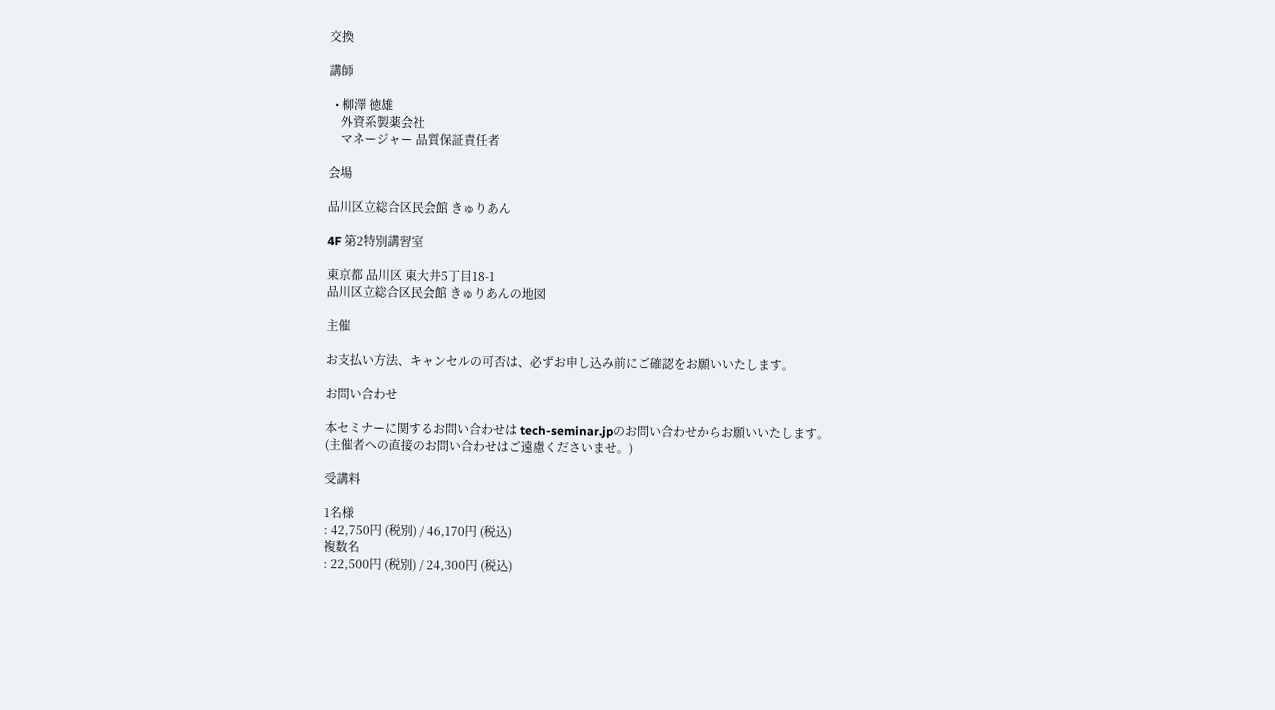交換

講師

  • 柳澤 徳雄
    外資系製薬会社
    マネージャー 品質保証責任者

会場

品川区立総合区民会館 きゅりあん

4F 第2特別講習室

東京都 品川区 東大井5丁目18-1
品川区立総合区民会館 きゅりあんの地図

主催

お支払い方法、キャンセルの可否は、必ずお申し込み前にご確認をお願いいたします。

お問い合わせ

本セミナーに関するお問い合わせは tech-seminar.jpのお問い合わせからお願いいたします。
(主催者への直接のお問い合わせはご遠慮くださいませ。)

受講料

1名様
: 42,750円 (税別) / 46,170円 (税込)
複数名
: 22,500円 (税別) / 24,300円 (税込)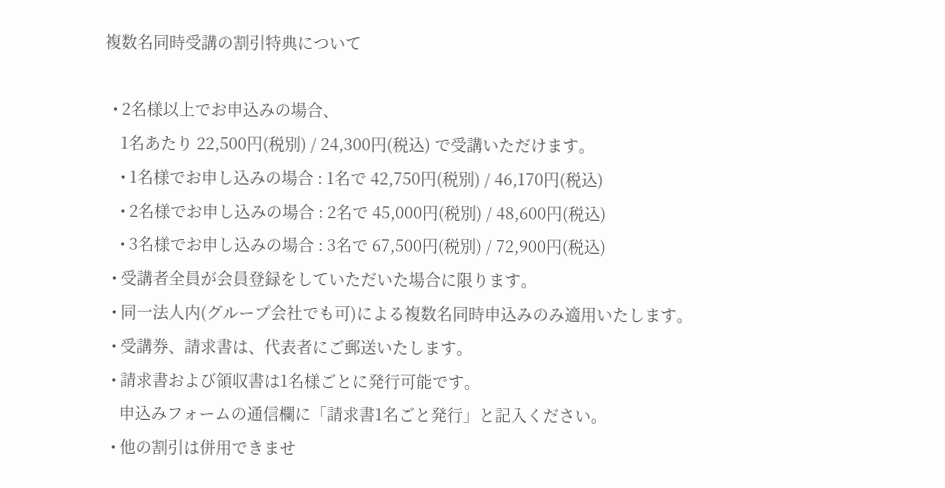複数名同時受講の割引特典について

  • 2名様以上でお申込みの場合、
    1名あたり 22,500円(税別) / 24,300円(税込) で受講いただけます。
    • 1名様でお申し込みの場合 : 1名で 42,750円(税別) / 46,170円(税込)
    • 2名様でお申し込みの場合 : 2名で 45,000円(税別) / 48,600円(税込)
    • 3名様でお申し込みの場合 : 3名で 67,500円(税別) / 72,900円(税込)
  • 受講者全員が会員登録をしていただいた場合に限ります。
  • 同一法人内(グループ会社でも可)による複数名同時申込みのみ適用いたします。
  • 受講券、請求書は、代表者にご郵送いたします。
  • 請求書および領収書は1名様ごとに発行可能です。
    申込みフォームの通信欄に「請求書1名ごと発行」と記入ください。
  • 他の割引は併用できませ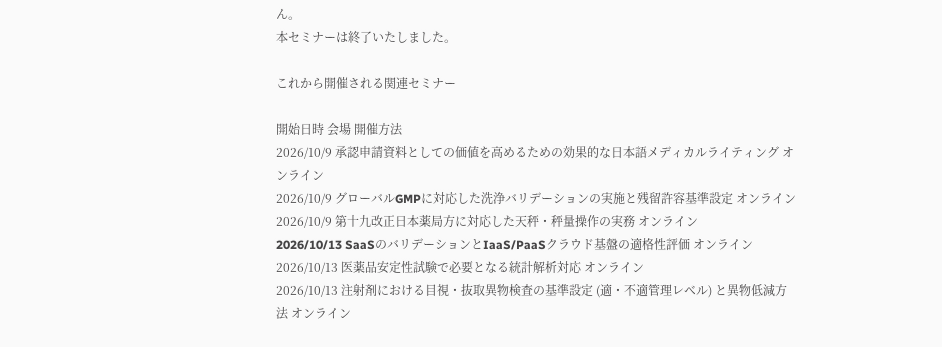ん。
本セミナーは終了いたしました。

これから開催される関連セミナー

開始日時 会場 開催方法
2026/10/9 承認申請資料としての価値を高めるための効果的な日本語メディカルライティング オンライン
2026/10/9 グローバルGMPに対応した洗浄バリデーションの実施と残留許容基準設定 オンライン
2026/10/9 第十九改正日本薬局方に対応した天秤・秤量操作の実務 オンライン
2026/10/13 SaaSのバリデーションとIaaS/PaaSクラウド基盤の適格性評価 オンライン
2026/10/13 医薬品安定性試験で必要となる統計解析対応 オンライン
2026/10/13 注射剤における目視・抜取異物検査の基準設定 (適・不適管理レベル) と異物低減方法 オンライン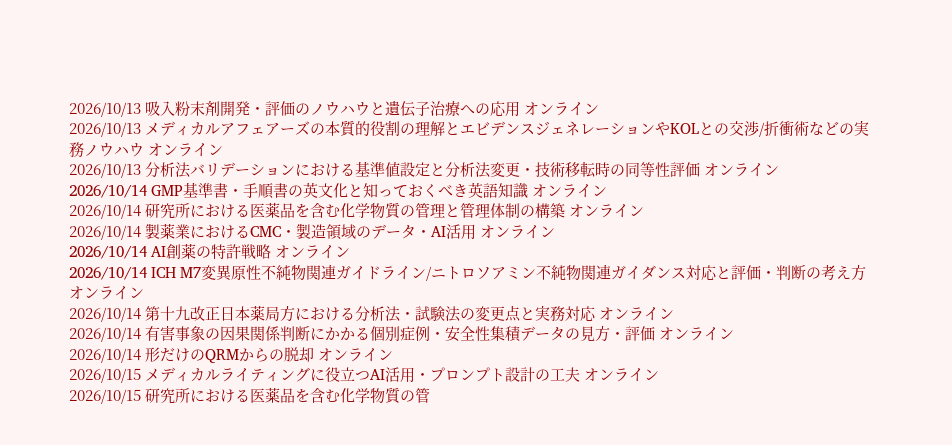2026/10/13 吸入粉末剤開発・評価のノウハウと遺伝子治療への応用 オンライン
2026/10/13 メディカルアフェアーズの本質的役割の理解とエビデンスジェネレーションやKOLとの交渉/折衝術などの実務ノウハウ オンライン
2026/10/13 分析法バリデーションにおける基準値設定と分析法変更・技術移転時の同等性評価 オンライン
2026/10/14 GMP基準書・手順書の英文化と知っておくべき英語知識 オンライン
2026/10/14 研究所における医薬品を含む化学物質の管理と管理体制の構築 オンライン
2026/10/14 製薬業におけるCMC・製造領域のデータ・AI活用 オンライン
2026/10/14 AI創薬の特許戦略 オンライン
2026/10/14 ICH M7変異原性不純物関連ガイドライン/ニトロソアミン不純物関連ガイダンス対応と評価・判断の考え方 オンライン
2026/10/14 第十九改正日本薬局方における分析法・試験法の変更点と実務対応 オンライン
2026/10/14 有害事象の因果関係判断にかかる個別症例・安全性集積データの見方・評価 オンライン
2026/10/14 形だけのQRMからの脱却 オンライン
2026/10/15 メディカルライティングに役立つAI活用・プロンプト設計の工夫 オンライン
2026/10/15 研究所における医薬品を含む化学物質の管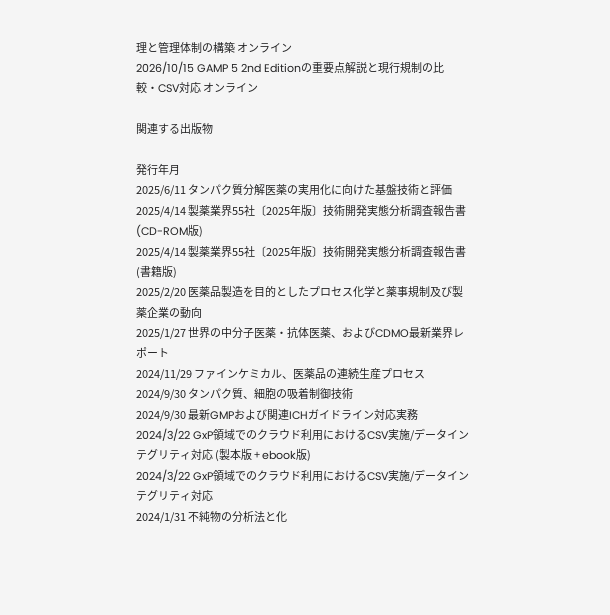理と管理体制の構築 オンライン
2026/10/15 GAMP 5 2nd Editionの重要点解説と現行規制の比較・CSV対応 オンライン

関連する出版物

発行年月
2025/6/11 タンパク質分解医薬の実用化に向けた基盤技術と評価
2025/4/14 製薬業界55社〔2025年版〕技術開発実態分析調査報告書 (CD-ROM版)
2025/4/14 製薬業界55社〔2025年版〕技術開発実態分析調査報告書 (書籍版)
2025/2/20 医薬品製造を目的としたプロセス化学と薬事規制及び製薬企業の動向
2025/1/27 世界の中分子医薬・抗体医薬、およびCDMO最新業界レポート
2024/11/29 ファインケミカル、医薬品の連続生産プロセス
2024/9/30 タンパク質、細胞の吸着制御技術
2024/9/30 最新GMPおよび関連ICHガイドライン対応実務
2024/3/22 GxP領域でのクラウド利用におけるCSV実施/データインテグリティ対応 (製本版 + ebook版)
2024/3/22 GxP領域でのクラウド利用におけるCSV実施/データインテグリティ対応
2024/1/31 不純物の分析法と化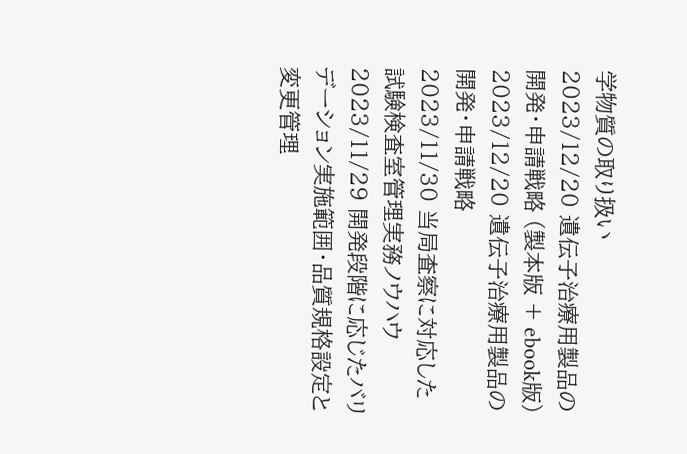学物質の取り扱い
2023/12/20 遺伝子治療用製品の開発・申請戦略 (製本版 + ebook版)
2023/12/20 遺伝子治療用製品の開発・申請戦略
2023/11/30 当局査察に対応した試験検査室管理実務ノウハウ
2023/11/29 開発段階に応じたバリデーション実施範囲・品質規格設定と変更管理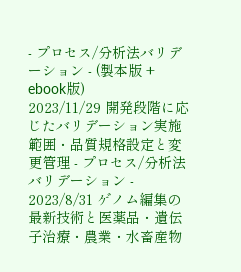- プロセス/分析法バリデーション - (製本版 + ebook版)
2023/11/29 開発段階に応じたバリデーション実施範囲・品質規格設定と変更管理 - プロセス/分析法バリデーション -
2023/8/31 ゲノム編集の最新技術と医薬品・遺伝子治療・農業・水畜産物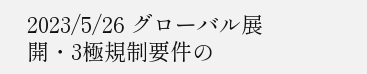2023/5/26 グローバル展開・3極規制要件の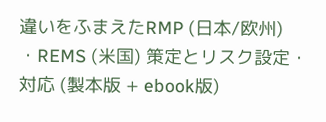違いをふまえたRMP (日本/欧州) ・REMS (米国) 策定とリスク設定・対応 (製本版 + ebook版)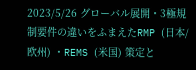2023/5/26 グローバル展開・3極規制要件の違いをふまえたRMP (日本/欧州) ・REMS (米国) 策定と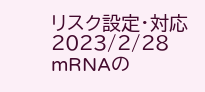リスク設定・対応
2023/2/28 mRNAの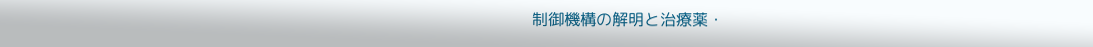制御機構の解明と治療薬・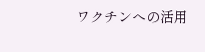ワクチンへの活用